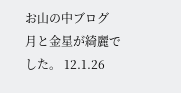お山の中ブログ
月と金星が綺麗でした。 12.1.26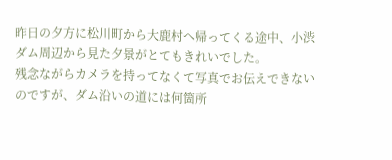昨日の夕方に松川町から大鹿村へ帰ってくる途中、小渋ダム周辺から見た夕景がとてもきれいでした。
残念ながらカメラを持ってなくて写真でお伝えできないのですが、ダム沿いの道には何箇所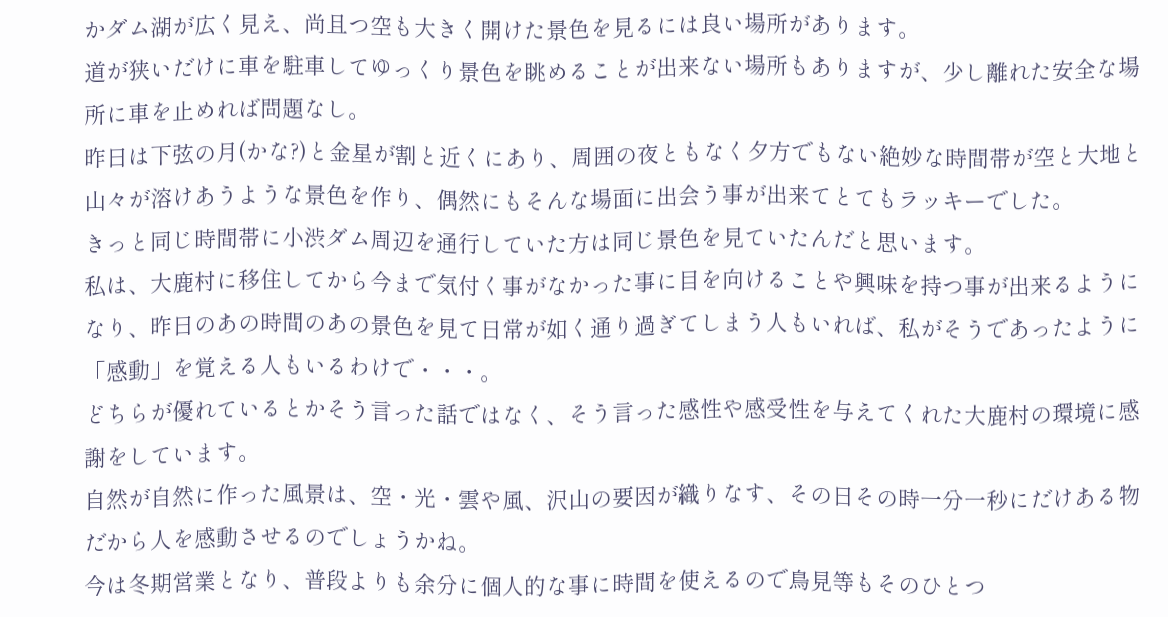かダム湖が広く見え、尚且つ空も大きく開けた景色を見るには良い場所があります。
道が狭いだけに車を駐車してゆっくり景色を眺めることが出来ない場所もありますが、少し離れた安全な場所に車を止めれば問題なし。
昨日は下弦の月(かな?)と金星が割と近くにあり、周囲の夜ともなく夕方でもない絶妙な時間帯が空と大地と山々が溶けあうような景色を作り、偶然にもそんな場面に出会う事が出来てとてもラッキーでした。
きっと同じ時間帯に小渋ダム周辺を通行していた方は同じ景色を見ていたんだと思います。
私は、大鹿村に移住してから今まで気付く事がなかった事に目を向けることや興味を持つ事が出来るようになり、昨日のあの時間のあの景色を見て日常が如く通り過ぎてしまう人もいれば、私がそうであったように「感動」を覚える人もいるわけで・・・。
どちらが優れているとかそう言った話ではなく、そう言った感性や感受性を与えてくれた大鹿村の環境に感謝をしています。
自然が自然に作った風景は、空・光・雲や風、沢山の要因が織りなす、その日その時一分一秒にだけある物だから人を感動させるのでしょうかね。
今は冬期営業となり、普段よりも余分に個人的な事に時間を使えるので鳥見等もそのひとつ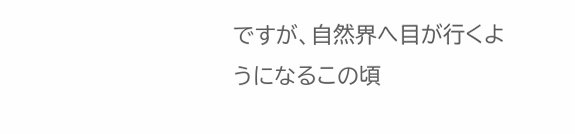ですが、自然界へ目が行くようになるこの頃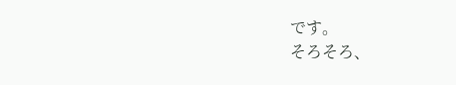です。
そろそろ、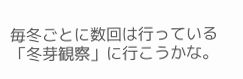毎冬ごとに数回は行っている「冬芽観察」に行こうかな。